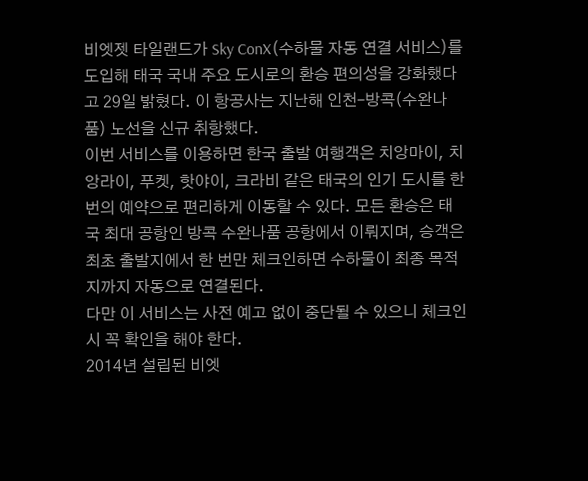비엣젯 타일랜드가 Sky ConX(수하물 자동 연결 서비스)를 도입해 태국 국내 주요 도시로의 환승 편의성을 강화했다고 29일 밝혔다. 이 항공사는 지난해 인천–방콕(수완나품) 노선을 신규 취항했다.
이번 서비스를 이용하면 한국 출발 여행객은 치앙마이, 치앙라이, 푸켓, 핫야이, 크라비 같은 태국의 인기 도시를 한 번의 예약으로 편리하게 이동할 수 있다. 모든 환승은 태국 최대 공항인 방콕 수완나품 공항에서 이뤄지며, 승객은 최초 출발지에서 한 번만 체크인하면 수하물이 최종 목적지까지 자동으로 연결된다.
다만 이 서비스는 사전 예고 없이 중단될 수 있으니 체크인 시 꼭 확인을 해야 한다.
2014년 설립된 비엣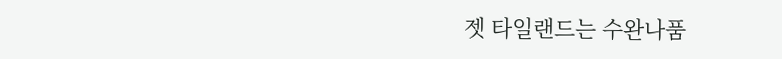젯 타일랜드는 수완나품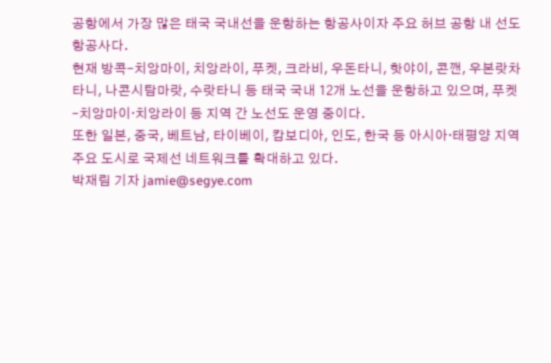공항에서 가장 많은 태국 국내선을 운항하는 항공사이자 주요 허브 공항 내 선도 항공사다.
현재 방콕–치앙마이, 치앙라이, 푸켓, 크라비, 우돈타니, 핫야이, 콘깬, 우본랏차타니, 나콘시탐마랏, 수랏타니 등 태국 국내 12개 노선을 운항하고 있으며, 푸켓–치앙마이·치앙라이 등 지역 간 노선도 운영 중이다.
또한 일본, 중국, 베트남, 타이베이, 캄보디아, 인도, 한국 등 아시아·태평양 지역 주요 도시로 국제선 네트워크를 확대하고 있다.
박재림 기자 jamie@segye.com